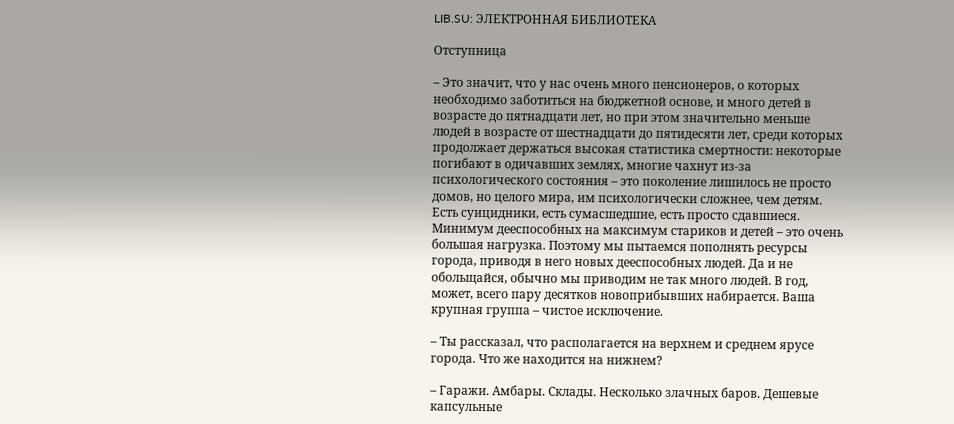LIB.SU: ЭЛЕКТРОННАЯ БИБЛИОТЕКА

Отступница

– Это значит, что у нас очень много пенсионеров, о которых необходимо заботиться на бюджетной основе, и много детей в возрасте до пятнадцати лет, но при этом значительно меньше людей в возрасте от шестнадцати до пятидесяти лет, среди которых продолжает держаться высокая статистика смертности: некоторые погибают в одичавших землях, многие чахнут из‑за психологического состояния – это поколение лишилось не просто домов, но целого мира, им психологически сложнее, чем детям. Есть суицидники, есть сумасшедшие, есть просто сдавшиеся. Минимум дееспособных на максимум стариков и детей – это очень большая нагрузка. Поэтому мы пытаемся пополнять ресурсы города, приводя в него новых дееспособных людей. Да и не обольщайся, обычно мы приводим не так много людей. В год, может, всего пару десятков новоприбывших набирается. Ваша крупная группа – чистое исключение.

– Ты рассказал, что располагается на верхнем и среднем ярусе города. Что же находится на нижнем?

– Гаражи. Амбары. Склады. Несколько злачных баров. Дешевые капсульные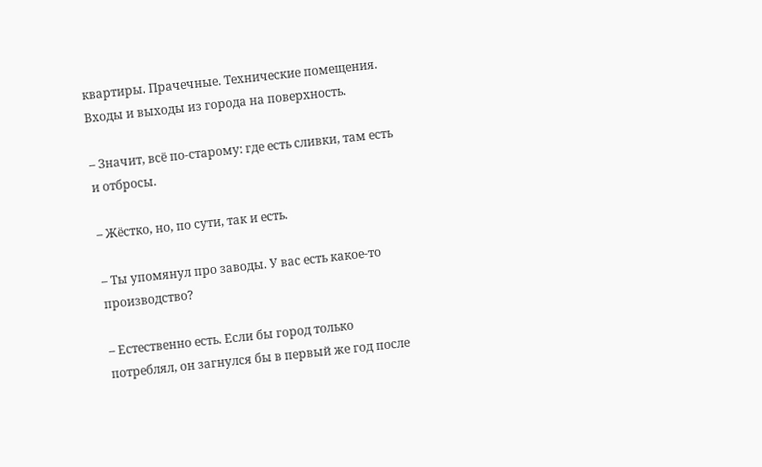квартиры. Прачечные. Технические помещения. Входы и выходы из города на поверхность.

– Значит, всё по‑старому: где есть сливки, там есть и отбросы.

– Жёстко, но, по сути, так и есть.

– Ты упомянул про заводы. У вас есть какое‑то производство?

– Естественно есть. Если бы город только потреблял, он загнулся бы в первый же год после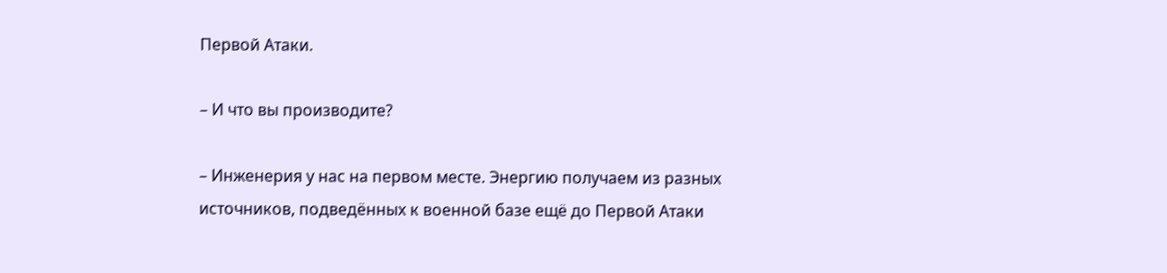Первой Атаки.

– И что вы производите?

– Инженерия у нас на первом месте. Энергию получаем из разных источников, подведённых к военной базе ещё до Первой Атаки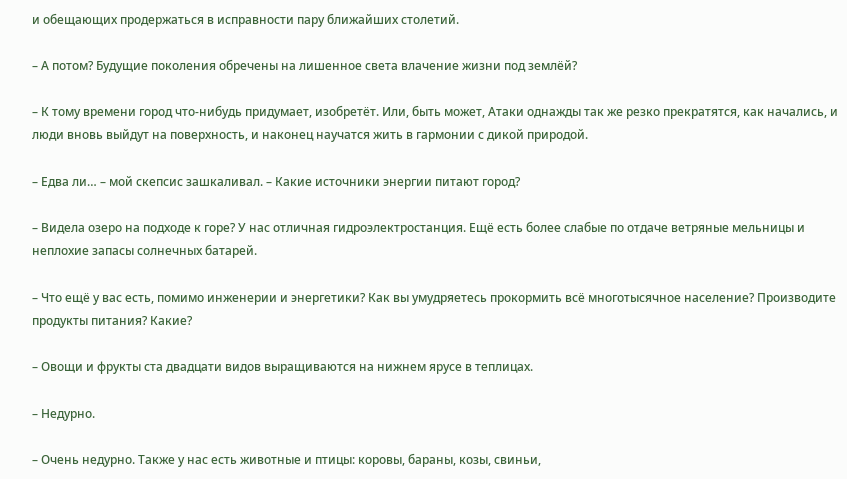и обещающих продержаться в исправности пару ближайших столетий.

– А потом? Будущие поколения обречены на лишенное света влачение жизни под землёй?

– К тому времени город что‑нибудь придумает, изобретёт. Или, быть может, Атаки однажды так же резко прекратятся, как начались, и люди вновь выйдут на поверхность, и наконец научатся жить в гармонии с дикой природой.

– Едва ли… – мой скепсис зашкаливал. – Какие источники энергии питают город?

– Видела озеро на подходе к горе? У нас отличная гидроэлектростанция. Ещё есть более слабые по отдаче ветряные мельницы и неплохие запасы солнечных батарей.

– Что ещё у вас есть, помимо инженерии и энергетики? Как вы умудряетесь прокормить всё многотысячное население? Производите продукты питания? Какие?

– Овощи и фрукты ста двадцати видов выращиваются на нижнем ярусе в теплицах.

– Недурно.

– Очень недурно. Также у нас есть животные и птицы: коровы, бараны, козы, свиньи,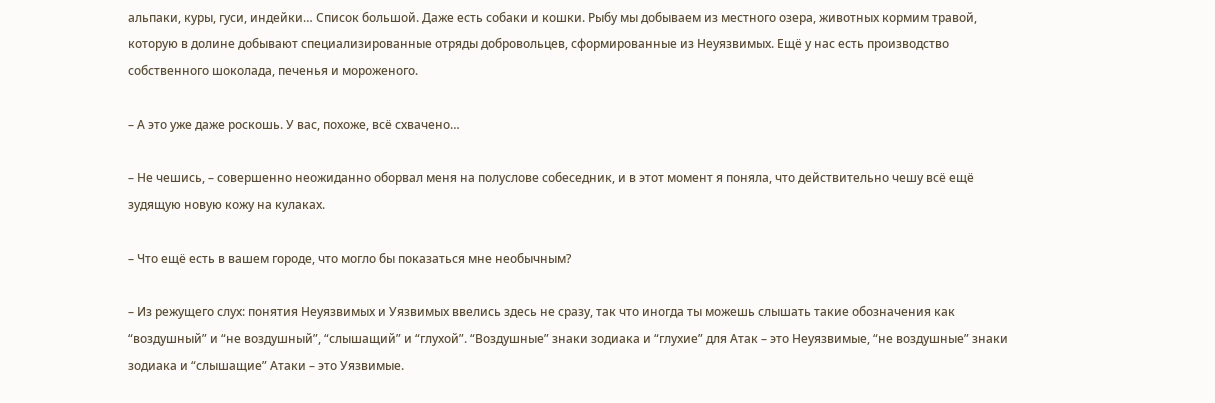альпаки, куры, гуси, индейки… Список большой. Даже есть собаки и кошки. Рыбу мы добываем из местного озера, животных кормим травой, которую в долине добывают специализированные отряды добровольцев, сформированные из Неуязвимых. Ещё у нас есть производство собственного шоколада, печенья и мороженого.

– А это уже даже роскошь. У вас, похоже, всё схвачено…

– Не чешись, – совершенно неожиданно оборвал меня на полуслове собеседник, и в этот момент я поняла, что действительно чешу всё ещё зудящую новую кожу на кулаках.

– Что ещё есть в вашем городе, что могло бы показаться мне необычным?

– Из режущего слух: понятия Неуязвимых и Уязвимых ввелись здесь не сразу, так что иногда ты можешь слышать такие обозначения как “воздушный” и “не воздушный”, “слышащий” и “глухой”. “Воздушные” знаки зодиака и “глухие” для Атак – это Неуязвимые, “не воздушные” знаки зодиака и “слышащие” Атаки – это Уязвимые.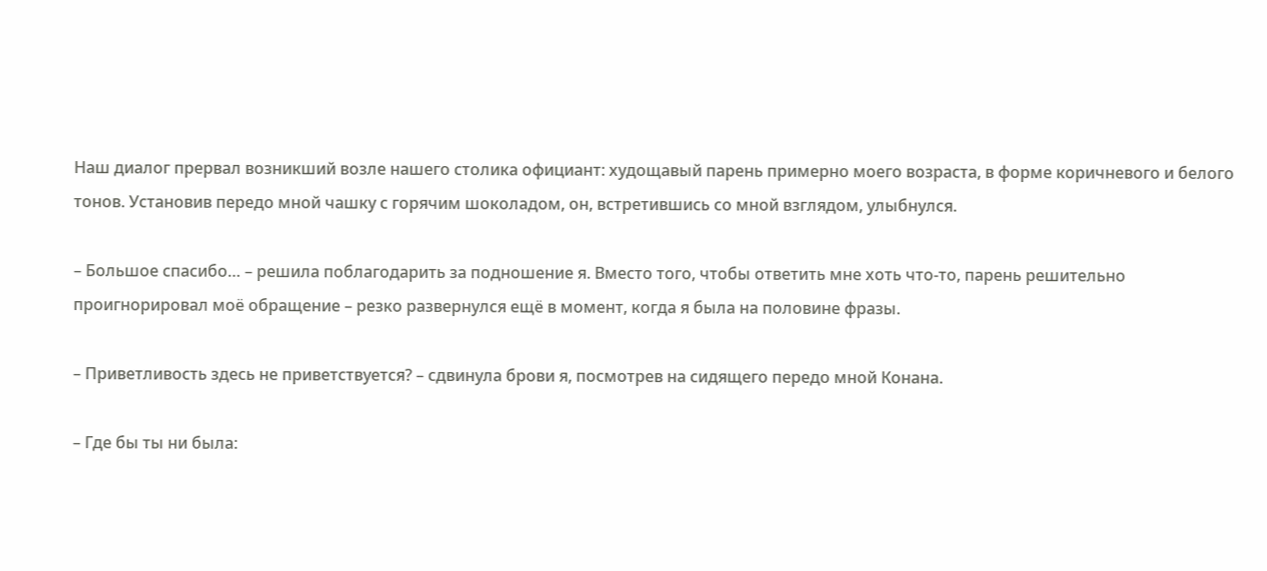Наш диалог прервал возникший возле нашего столика официант: худощавый парень примерно моего возраста, в форме коричневого и белого тонов. Установив передо мной чашку с горячим шоколадом, он, встретившись со мной взглядом, улыбнулся.

– Большое спасибо… – решила поблагодарить за подношение я. Вместо того, чтобы ответить мне хоть что‑то, парень решительно проигнорировал моё обращение – резко развернулся ещё в момент, когда я была на половине фразы.

– Приветливость здесь не приветствуется? – сдвинула брови я, посмотрев на сидящего передо мной Конана.

– Где бы ты ни была: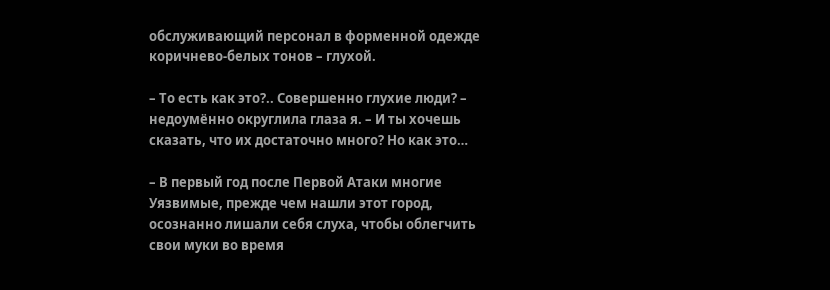обслуживающий персонал в форменной одежде коричнево‑белых тонов – глухой.

– То есть как это?.. Совершенно глухие люди? – недоумённо округлила глаза я. – И ты хочешь сказать, что их достаточно много? Но как это…

– В первый год после Первой Атаки многие Уязвимые, прежде чем нашли этот город, осознанно лишали себя слуха, чтобы облегчить свои муки во время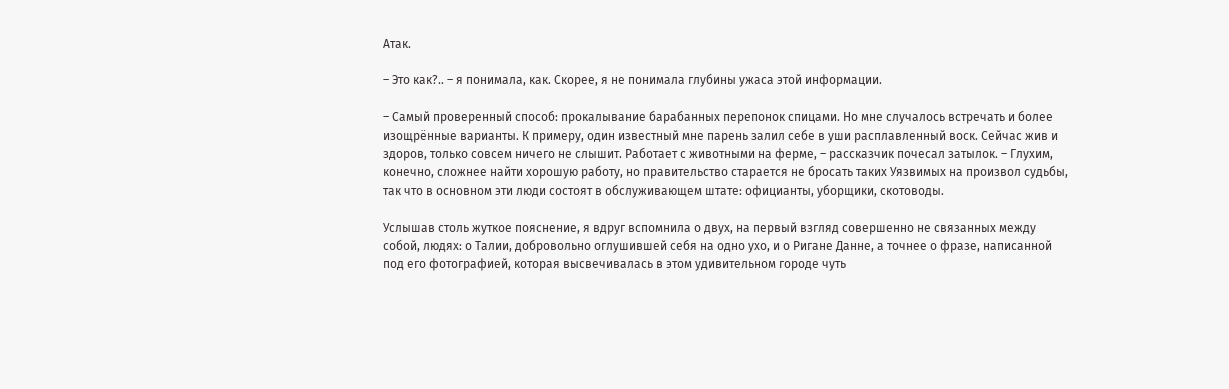Атак.

– Это как?.. – я понимала, как. Скорее, я не понимала глубины ужаса этой информации.

– Самый проверенный способ: прокалывание барабанных перепонок спицами. Но мне случалось встречать и более изощрённые варианты. К примеру, один известный мне парень залил себе в уши расплавленный воск. Сейчас жив и здоров, только совсем ничего не слышит. Работает с животными на ферме, – рассказчик почесал затылок. – Глухим, конечно, сложнее найти хорошую работу, но правительство старается не бросать таких Уязвимых на произвол судьбы, так что в основном эти люди состоят в обслуживающем штате: официанты, уборщики, скотоводы.

Услышав столь жуткое пояснение, я вдруг вспомнила о двух, на первый взгляд совершенно не связанных между собой, людях: о Талии, добровольно оглушившей себя на одно ухо, и о Ригане Данне, а точнее о фразе, написанной под его фотографией, которая высвечивалась в этом удивительном городе чуть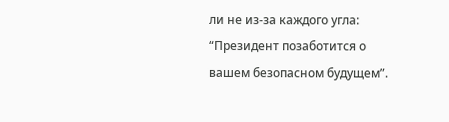ли не из‑за каждого угла: “Президент позаботится о вашем безопасном будущем”.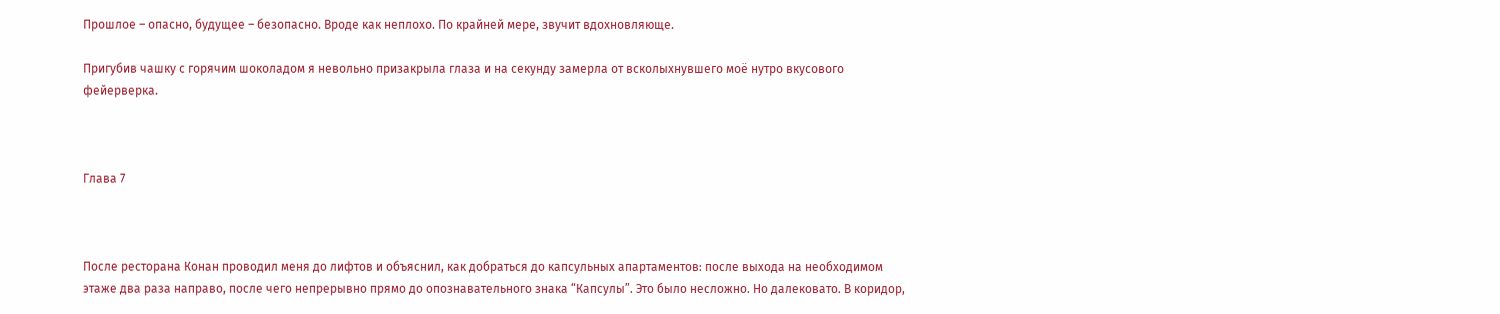Прошлое – опасно, будущее – безопасно. Вроде как неплохо. По крайней мере, звучит вдохновляюще.

Пригубив чашку с горячим шоколадом я невольно призакрыла глаза и на секунду замерла от всколыхнувшего моё нутро вкусового фейерверка.



Глава 7



После ресторана Конан проводил меня до лифтов и объяснил, как добраться до капсульных апартаментов: после выхода на необходимом этаже два раза направо, после чего непрерывно прямо до опознавательного знака “Капсулы”. Это было несложно. Но далековато. В коридор,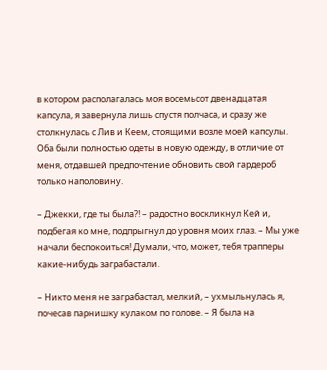в котором располагалась моя восемьсот двенадцатая капсула, я завернула лишь спустя полчаса, и сразу же столкнулась с Лив и Кеем, стоящими возле моей капсулы. Оба были полностью одеты в новую одежду, в отличие от меня, отдавшей предпочтение обновить свой гардероб только наполовину.

– Джекки, где ты была?! – радостно воскликнул Кей и, подбегая ко мне, подпрыгнул до уровня моих глаз. – Мы уже начали беспокоиться! Думали, что, может, тебя трапперы какие‑нибудь заграбастали.

– Никто меня не заграбастал, мелкий, – ухмыльнулась я, почесав парнишку кулаком по голове. – Я была на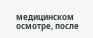медицинском осмотре, после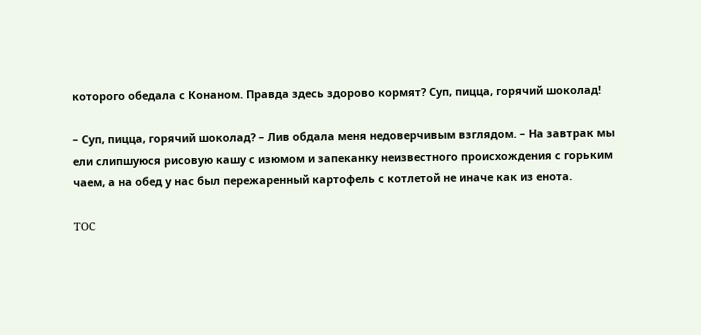которого обедала с Конаном. Правда здесь здорово кормят? Суп, пицца, горячий шоколад!

– Суп, пицца, горячий шоколад? – Лив обдала меня недоверчивым взглядом. – На завтрак мы ели слипшуюся рисовую кашу с изюмом и запеканку неизвестного происхождения с горьким чаем, а на обед у нас был пережаренный картофель с котлетой не иначе как из енота.

TOC